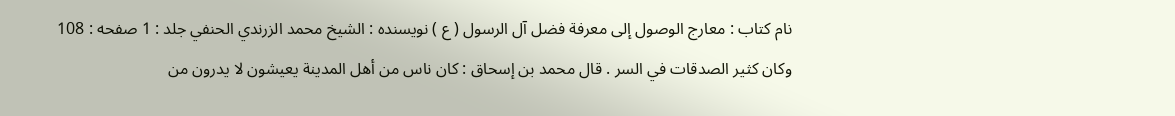نام کتاب : معارج الوصول إلى معرفة فضل آل الرسول ( ع ) نویسنده : الشيخ محمد الزرندي الحنفي جلد : 1 صفحه : 108
وكان كثير الصدقات في السر . قال محمد بن إسحاق : كان ناس من أهل المدينة يعيشون لا يدرون من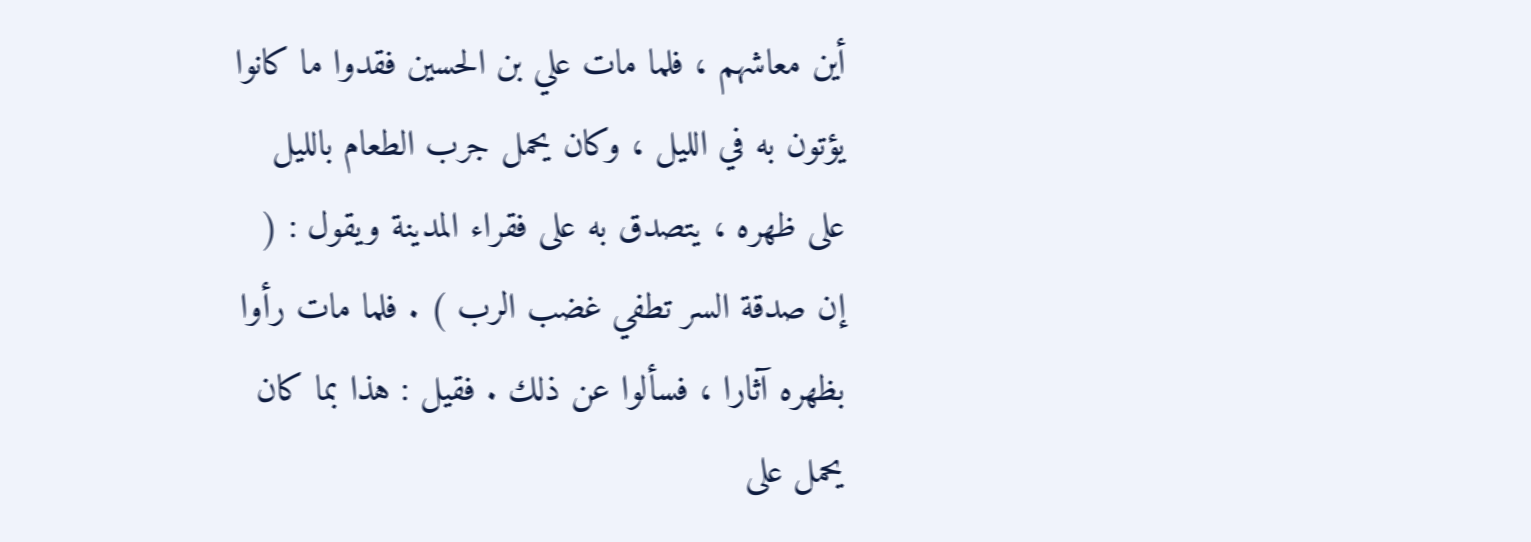أين معاشهم ، فلما مات علي بن الحسين فقدوا ما كانوا يؤتون به في الليل ، وكان يحمل جرب الطعام بالليل على ظهره ، يتصدق به على فقراء المدينة ويقول : ( إن صدقة السر تطفي غضب الرب ) . فلما مات رأوا بظهره آثارا ، فسألوا عن ذلك . فقيل : هذا بما كان يحمل على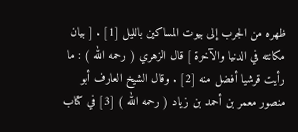ظهره من الجرب إلى بيوت المساكين بالليل [1] . [ بيان مكانته في الدنيا والآخرة ] قال الزهري ( رحمه الله ) : ما رأيت قرشيا أفضل منه [2] . وقال الشيخ العارف أبو منصور معمر بن أحمد بن زياد ( رحمه الله ) [3] في كتاب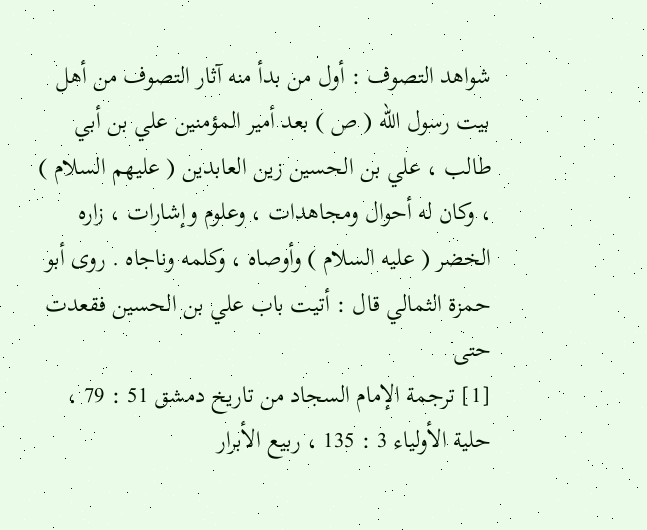شواهد التصوف : أول من بدأ منه آثار التصوف من أهل بيت رسول الله ( ص ) بعد أمير المؤمنين علي بن أبي طالب ، علي بن الحسين زين العابدين ( عليهم السلام ) ، وكان له أحوال ومجاهدات ، وعلوم وإشارات ، زاره الخضر ( عليه السلام ) وأوصاه ، وكلمه وناجاه . روى أبو حمزة الثمالي قال : أتيت باب علي بن الحسين فقعدت حتى
[1] ترجمة الإمام السجاد من تاريخ دمشق 51 : 79 ، حلية الأولياء 3 : 135 ، ربيع الأبرار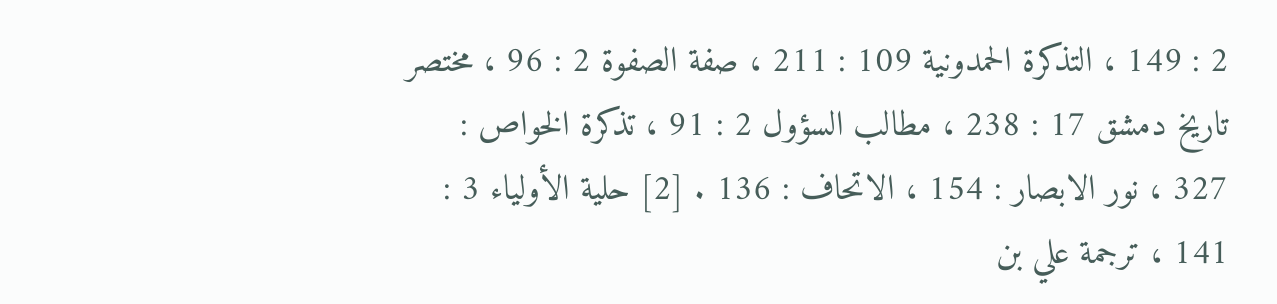2 : 149 ، التذكرة الحمدونية 109 : 211 ، صفة الصفوة 2 : 96 ، مختصر تاريخ دمشق 17 : 238 ، مطالب السؤول 2 : 91 ، تذكرة الخواص : 327 ، نور الابصار : 154 ، الاتحاف : 136 . [2] حلية الأولياء 3 : 141 ، ترجمة علي بن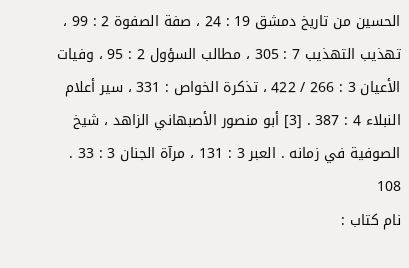الحسين من تاريخ دمشق 19 : 24 ، صفة الصفوة 2 : 99 ، تهذيب التهذيب 7 : 305 ، مطالب السؤول 2 : 95 ، وفيات الأعيان 3 : 266 / 422 ، تذكرة الخواص : 331 ، سير أعلام النبلاء 4 : 387 . [3] أبو منصور الأصبهاني الزاهد ، شيخ الصوفية في زمانه . العبر 3 : 131 ، مرآة الجنان 3 : 33 .
108
نام کتاب :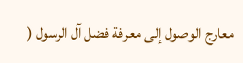معارج الوصول إلى معرفة فضل آل الرسول (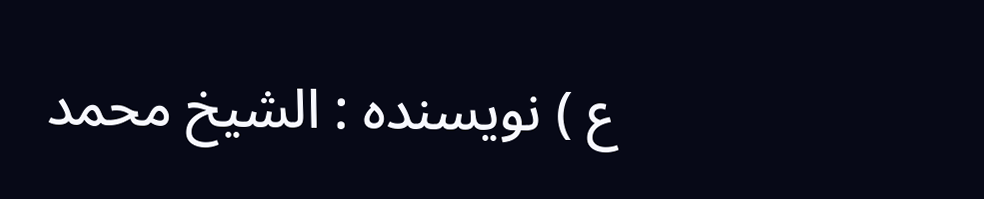ع ) نویسنده : الشيخ محمد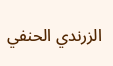الزرندي الحنفي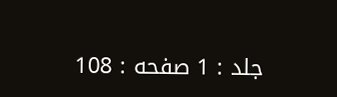جلد : 1 صفحه : 108